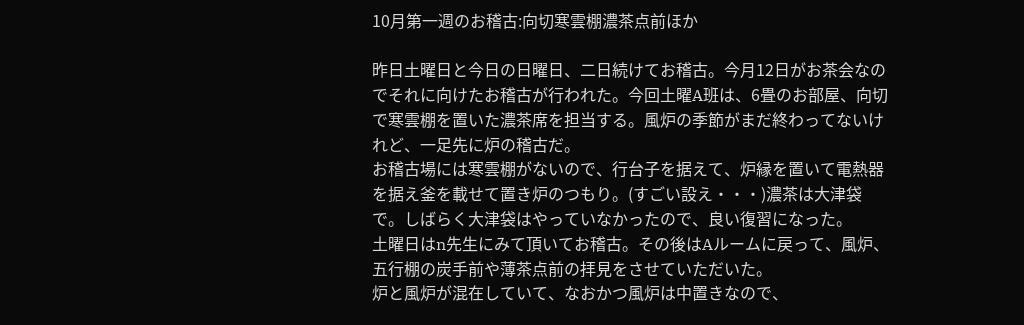10月第一週のお稽古:向切寒雲棚濃茶点前ほか

昨日土曜日と今日の日曜日、二日続けてお稽古。今月12日がお茶会なのでそれに向けたお稽古が行われた。今回土曜A班は、6畳のお部屋、向切で寒雲棚を置いた濃茶席を担当する。風炉の季節がまだ終わってないけれど、一足先に炉の稽古だ。
お稽古場には寒雲棚がないので、行台子を据えて、炉縁を置いて電熱器を据え釜を載せて置き炉のつもり。(すごい設え・・・)濃茶は大津袋で。しばらく大津袋はやっていなかったので、良い復習になった。
土曜日はn先生にみて頂いてお稽古。その後はAルームに戻って、風炉、五行棚の炭手前や薄茶点前の拝見をさせていただいた。
炉と風炉が混在していて、なおかつ風炉は中置きなので、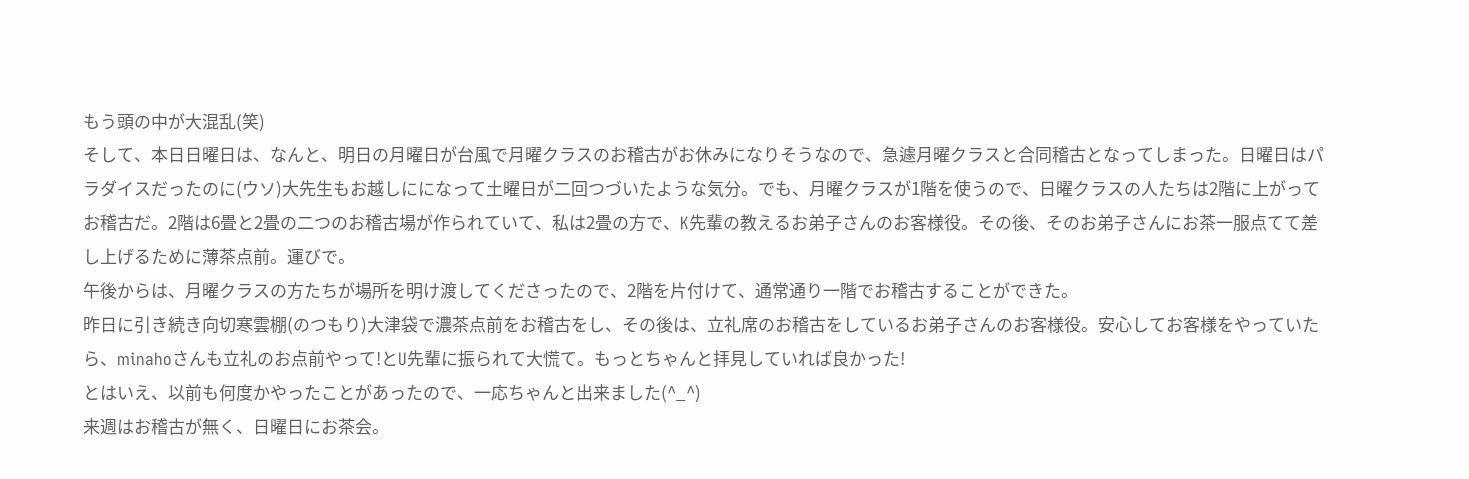もう頭の中が大混乱(笑)
そして、本日日曜日は、なんと、明日の月曜日が台風で月曜クラスのお稽古がお休みになりそうなので、急遽月曜クラスと合同稽古となってしまった。日曜日はパラダイスだったのに(ウソ)大先生もお越しにになって土曜日が二回つづいたような気分。でも、月曜クラスが1階を使うので、日曜クラスの人たちは2階に上がってお稽古だ。2階は6畳と2畳の二つのお稽古場が作られていて、私は2畳の方で、K先輩の教えるお弟子さんのお客様役。その後、そのお弟子さんにお茶一服点てて差し上げるために薄茶点前。運びで。
午後からは、月曜クラスの方たちが場所を明け渡してくださったので、2階を片付けて、通常通り一階でお稽古することができた。
昨日に引き続き向切寒雲棚(のつもり)大津袋で濃茶点前をお稽古をし、その後は、立礼席のお稽古をしているお弟子さんのお客様役。安心してお客様をやっていたら、minahoさんも立礼のお点前やって!とU先輩に振られて大慌て。もっとちゃんと拝見していれば良かった!
とはいえ、以前も何度かやったことがあったので、一応ちゃんと出来ました(^_^)
来週はお稽古が無く、日曜日にお茶会。